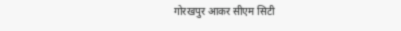गोरखपुर आकर सीएम सिटी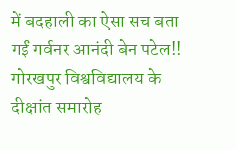में बदहाली का ऐसा सच बता गईं गर्वनर आनंदी बेन पटेल!! गोरखपुर विश्वविद्यालय के दीक्षांत समारोह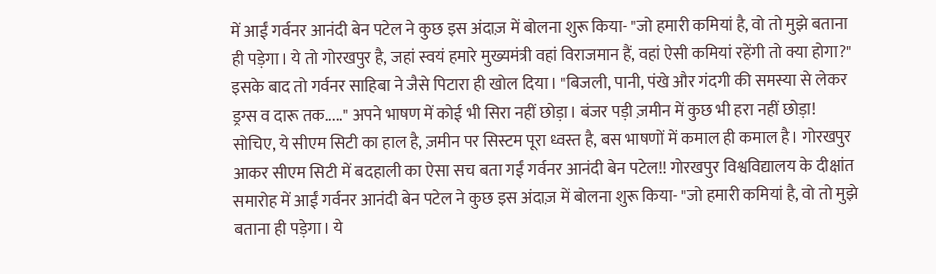में आईं गर्वनर आनंदी बेन पटेल ने कुछ इस अंदाज़ में बोलना शुरू किया- "जो हमारी कमियां है, वो तो मुझे बताना ही पड़ेगा। ये तो गोरखपुर है, जहां स्वयं हमारे मुख्यमंत्री वहां विराजमान हैं, वहां ऐसी कमियां रहेंगी तो क्या होगा?" इसके बाद तो गर्वनर साहिबा ने जैसे पिटारा ही खोल दिया। "बिजली, पानी, पंखे और गंदगी की समस्या से लेकर ड्रग्स व दारू तक....." अपने भाषण में कोई भी सिरा नहीं छोड़ा। बंजर पड़ी ज़मीन में कुछ भी हरा नहीं छोड़ा! सोचिए, ये सीएम सिटी का हाल है, ज़मीन पर सिस्टम पूरा ध्वस्त है, बस भाषणों में कमाल ही कमाल है। गोरखपुर आकर सीएम सिटी में बदहाली का ऐसा सच बता गईं गर्वनर आनंदी बेन पटेल!! गोरखपुर विश्वविद्यालय के दीक्षांत समारोह में आईं गर्वनर आनंदी बेन पटेल ने कुछ इस अंदाज़ में बोलना शुरू किया- "जो हमारी कमियां है, वो तो मुझे बताना ही पड़ेगा। ये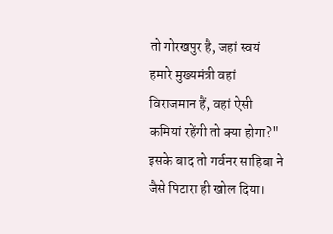तो गोरखपुर है, जहां स्वयं हमारे मुख्यमंत्री वहां विराजमान हैं, वहां ऐसी कमियां रहेंगी तो क्या होगा?" इसके बाद तो गर्वनर साहिबा ने जैसे पिटारा ही खोल दिया।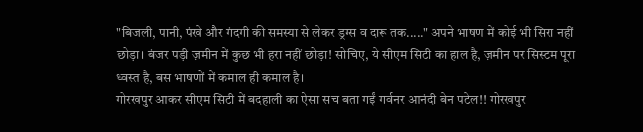"बिजली, पानी, पंखे और गंदगी की समस्या से लेकर ड्रग्स व दारू तक....." अपने भाषण में कोई भी सिरा नहीं छोड़ा। बंजर पड़ी ज़मीन में कुछ भी हरा नहीं छोड़ा! सोचिए, ये सीएम सिटी का हाल है, ज़मीन पर सिस्टम पूरा ध्वस्त है, बस भाषणों में कमाल ही कमाल है।
गोरखपुर आकर सीएम सिटी में बदहाली का ऐसा सच बता गईं गर्वनर आनंदी बेन पटेल!! गोरखपुर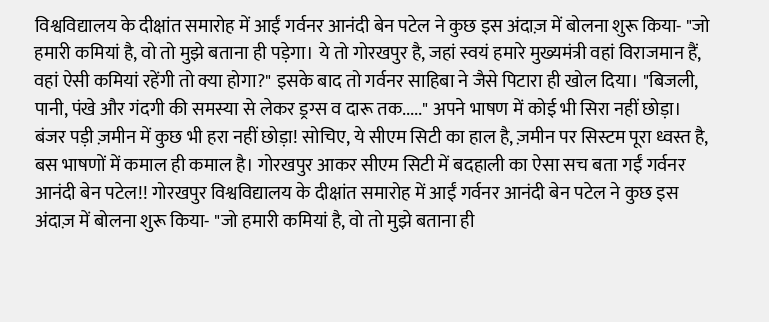विश्वविद्यालय के दीक्षांत समारोह में आईं गर्वनर आनंदी बेन पटेल ने कुछ इस अंदाज़ में बोलना शुरू किया- "जो हमारी कमियां है, वो तो मुझे बताना ही पड़ेगा। ये तो गोरखपुर है, जहां स्वयं हमारे मुख्यमंत्री वहां विराजमान हैं, वहां ऐसी कमियां रहेंगी तो क्या होगा?" इसके बाद तो गर्वनर साहिबा ने जैसे पिटारा ही खोल दिया। "बिजली, पानी, पंखे और गंदगी की समस्या से लेकर ड्रग्स व दारू तक....." अपने भाषण में कोई भी सिरा नहीं छोड़ा। बंजर पड़ी ज़मीन में कुछ भी हरा नहीं छोड़ा! सोचिए, ये सीएम सिटी का हाल है, ज़मीन पर सिस्टम पूरा ध्वस्त है, बस भाषणों में कमाल ही कमाल है। गोरखपुर आकर सीएम सिटी में बदहाली का ऐसा सच बता गईं गर्वनर आनंदी बेन पटेल!! गोरखपुर विश्वविद्यालय के दीक्षांत समारोह में आईं गर्वनर आनंदी बेन पटेल ने कुछ इस अंदाज़ में बोलना शुरू किया- "जो हमारी कमियां है, वो तो मुझे बताना ही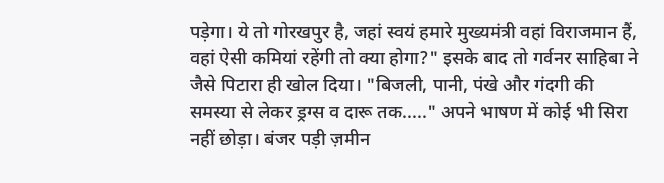पड़ेगा। ये तो गोरखपुर है, जहां स्वयं हमारे मुख्यमंत्री वहां विराजमान हैं, वहां ऐसी कमियां रहेंगी तो क्या होगा?" इसके बाद तो गर्वनर साहिबा ने जैसे पिटारा ही खोल दिया। "बिजली, पानी, पंखे और गंदगी की समस्या से लेकर ड्रग्स व दारू तक....." अपने भाषण में कोई भी सिरा नहीं छोड़ा। बंजर पड़ी ज़मीन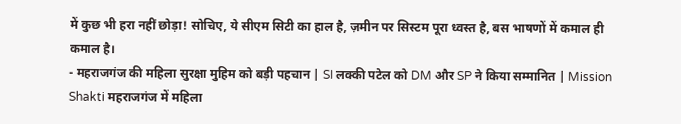में कुछ भी हरा नहीं छोड़ा! सोचिए, ये सीएम सिटी का हाल है, ज़मीन पर सिस्टम पूरा ध्वस्त है, बस भाषणों में कमाल ही कमाल है।
- महराजगंज की महिला सुरक्षा मुहिम को बड़ी पहचान | SI लक्की पटेल को DM और SP ने किया सम्मानित | Mission Shakti महराजगंज में महिला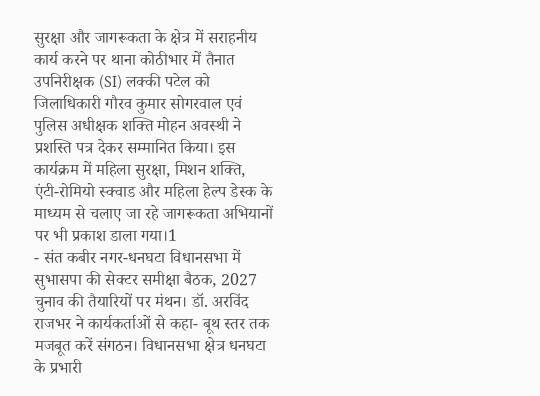सुरक्षा और जागरूकता के क्षेत्र में सराहनीय कार्य करने पर थाना कोठीभार में तैनात उपनिरीक्षक (SI) लक्की पटेल को जिलाधिकारी गौरव कुमार सोगरवाल एवं पुलिस अधीक्षक शक्ति मोहन अवस्थी ने प्रशस्ति पत्र देकर सम्मानित किया। इस कार्यक्रम में महिला सुरक्षा, मिशन शक्ति, एंटी-रोमियो स्क्वाड और महिला हेल्प डेस्क के माध्यम से चलाए जा रहे जागरूकता अभियानों पर भी प्रकाश डाला गया।1
- संत कबीर नगर-धनघटा विधानसभा में सुभासपा की सेक्टर समीक्षा बैठक, 2027 चुनाव की तैयारियों पर मंथन। डॉ. अरविंद राजभर ने कार्यकर्ताओं से कहा- बूथ स्तर तक मजबूत करें संगठन। विधानसभा क्षेत्र धनघटा के प्रभारी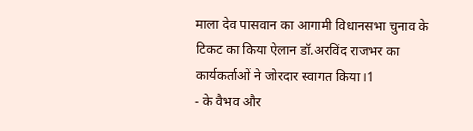माला देव पासवान का आगामी विधानसभा चुनाव के टिकट का किया ऐलान डॉ.अरविंद राजभर का कार्यकर्ताओं ने जोरदार स्वागत किया।1
- के वैभव और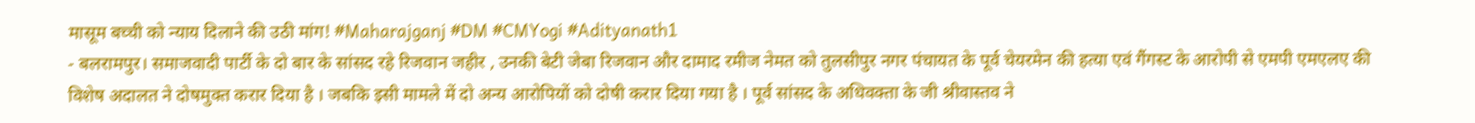मासूम बच्ची को न्याय दिलाने की उठी मांग! #Maharajganj #DM #CMYogi #Adityanath1
- बलरामपुर। समाजवादी पार्टी के दो बार के सांसद रहे रिजवान जहीर , उनकी बेटी जेबा रिजवान और दामाद रमीज नेमत को तुलसीपुर नगर पंचायत के पूर्व चेयरमेन की हत्या एवं गैंगस्ट के आरोपी से एमपी एमएलए की विशेष अदालत ने दोषमुक्त करार दिया है । जबकि इसी मामले में दो अन्य आरोपियों को दोषी करार दिया गया है । पूर्व सांसद के अधिवक्ता के जी श्रीवास्तव ने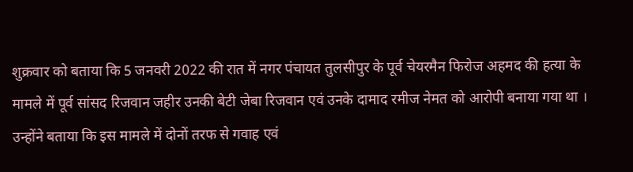शुक्रवार को बताया कि 5 जनवरी 2022 की रात में नगर पंचायत तुलसीपुर के पूर्व चेयरमैन फिरोज अहमद की हत्या के मामले में पूर्व सांसद रिजवान जहीर उनकी बेटी जेबा रिजवान एवं उनके दामाद रमीज नेमत को आरोपी बनाया गया था । उन्होंने बताया कि इस मामले में दोनों तरफ से गवाह एवं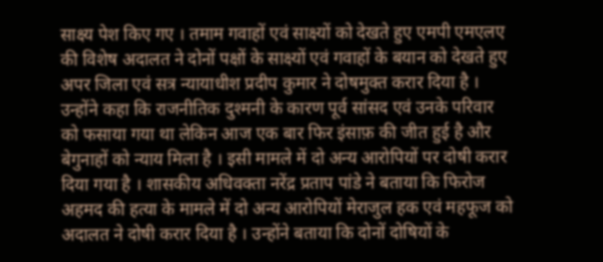साक्ष्य पेश किए गए । तमाम गवाहों एवं साक्ष्यों को देखते हुए एमपी एमएलए की विशेष अदालत ने दोनों पक्षों के साक्ष्यों एवं गवाहों के बयान को देखते हुए अपर जिला एवं सत्र न्यायाधीश प्रदीप कुमार ने दोषमुक्त करार दिया है । उन्होंने कहा कि राजनीतिक दुश्मनी के कारण पूर्व सांसद एवं उनके परिवार को फसाया गया था लेकिन आज एक बार फिर इंसाफ़ की जीत हुई है और बेगुनाहों को न्याय मिला है । इसी मामले में दो अन्य आरोपियों पर दोषी करार दिया गया है । शासकीय अधिवक्ता नरेंद्र प्रताप पांडे ने बताया कि फिरोज अहमद की हत्या के मामले में दो अन्य आरोपियों मेराजुल हक एवं महफूज को अदालत ने दोषी करार दिया है । उन्होंने बताया कि दोनों दोषियों के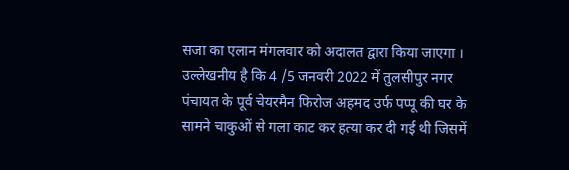सजा का एलान मंगलवार को अदालत द्वारा किया जाएगा । उल्लेखनीय है कि 4 /5 जनवरी 2022 में तुलसीपुर नगर पंचायत के पूर्व चेयरमैन फिरोज अहमद उर्फ पप्पू की घर के सामने चाकुओं से गला काट कर हत्या कर दी गई थी जिसमें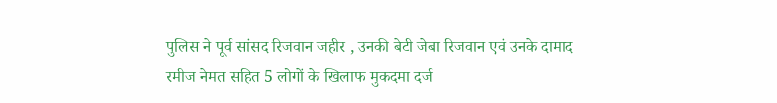पुलिस ने पूर्व सांसद रिजवान जहीर , उनकी बेटी जेबा रिजवान एवं उनके दामाद रमीज नेमत सहित 5 लोगों के खिलाफ मुकदमा दर्ज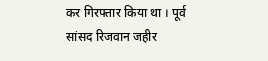कर गिरफ्तार किया था । पूर्व सांसद रिजवान जहीर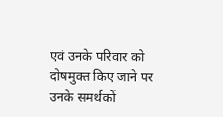एवं उनके परिवार को दोषमुक्त किए जाने पर उनके समर्थकों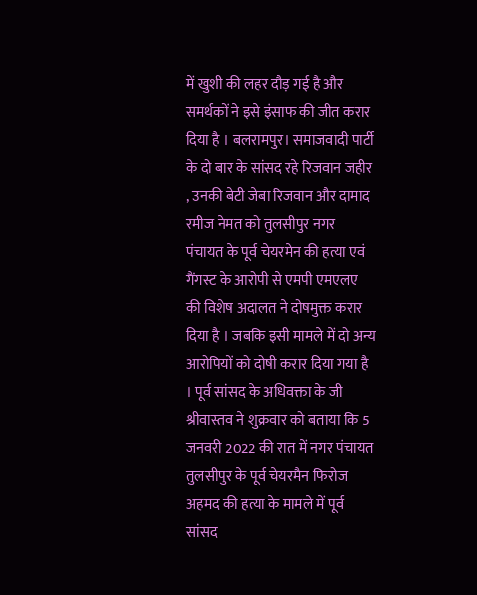में खुशी की लहर दौड़ गई है और समर्थकों ने इसे इंसाफ की जीत करार दिया है । बलरामपुर। समाजवादी पार्टी के दो बार के सांसद रहे रिजवान जहीर , उनकी बेटी जेबा रिजवान और दामाद रमीज नेमत को तुलसीपुर नगर पंचायत के पूर्व चेयरमेन की हत्या एवं गैंगस्ट के आरोपी से एमपी एमएलए की विशेष अदालत ने दोषमुक्त करार दिया है । जबकि इसी मामले में दो अन्य आरोपियों को दोषी करार दिया गया है । पूर्व सांसद के अधिवक्ता के जी श्रीवास्तव ने शुक्रवार को बताया कि 5 जनवरी 2022 की रात में नगर पंचायत तुलसीपुर के पूर्व चेयरमैन फिरोज अहमद की हत्या के मामले में पूर्व सांसद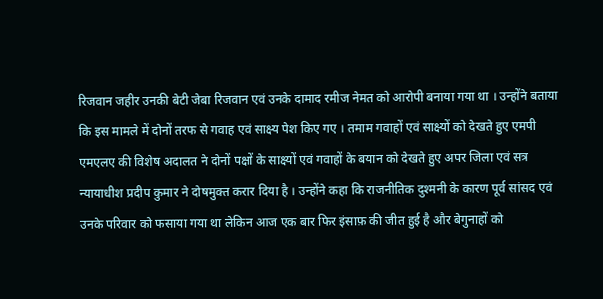रिजवान जहीर उनकी बेटी जेबा रिजवान एवं उनके दामाद रमीज नेमत को आरोपी बनाया गया था । उन्होंने बताया कि इस मामले में दोनों तरफ से गवाह एवं साक्ष्य पेश किए गए । तमाम गवाहों एवं साक्ष्यों को देखते हुए एमपी एमएलए की विशेष अदालत ने दोनों पक्षों के साक्ष्यों एवं गवाहों के बयान को देखते हुए अपर जिला एवं सत्र न्यायाधीश प्रदीप कुमार ने दोषमुक्त करार दिया है । उन्होंने कहा कि राजनीतिक दुश्मनी के कारण पूर्व सांसद एवं उनके परिवार को फसाया गया था लेकिन आज एक बार फिर इंसाफ़ की जीत हुई है और बेगुनाहों को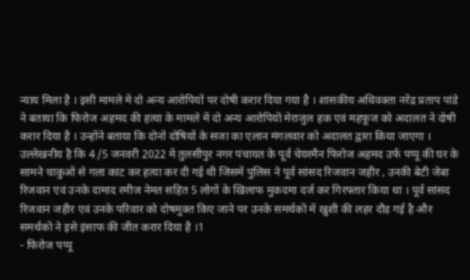न्याय मिला है । इसी मामले में दो अन्य आरोपियों पर दोषी करार दिया गया है । शासकीय अधिवक्ता नरेंद्र प्रताप पांडे ने बताया कि फिरोज अहमद की हत्या के मामले में दो अन्य आरोपियों मेराजुल हक एवं महफूज को अदालत ने दोषी करार दिया है । उन्होंने बताया कि दोनों दोषियों के सजा का एलान मंगलवार को अदालत द्वारा किया जाएगा । उल्लेखनीय है कि 4 /5 जनवरी 2022 में तुलसीपुर नगर पंचायत के पूर्व चेयरमैन फिरोज अहमद उर्फ पप्पू की घर के सामने चाकुओं से गला काट कर हत्या कर दी गई थी जिसमें पुलिस ने पूर्व सांसद रिजवान जहीर , उनकी बेटी जेबा रिजवान एवं उनके दामाद रमीज नेमत सहित 5 लोगों के खिलाफ मुकदमा दर्ज कर गिरफ्तार किया था । पूर्व सांसद रिजवान जहीर एवं उनके परिवार को दोषमुक्त किए जाने पर उनके समर्थकों में खुशी की लहर दौड़ गई है और समर्थकों ने इसे इंसाफ की जीत करार दिया है ।1
- फिरोज पप्पू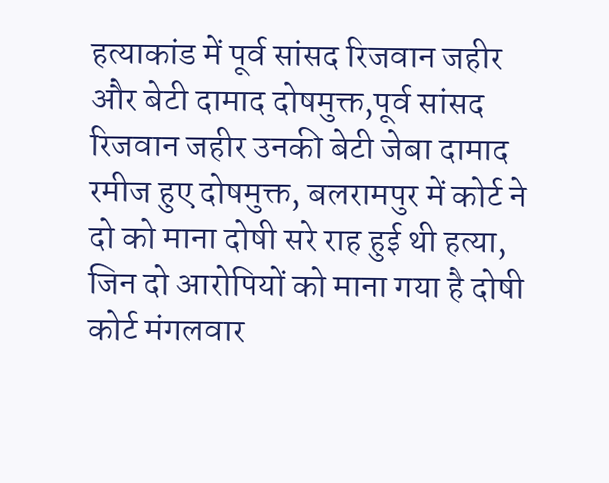हत्याकांड में पूर्व सांसद रिजवान जहीर और बेटी दामाद दोषमुक्त,पूर्व सांसद रिजवान जहीर उनकी बेटी जेबा दामाद रमीज हुए दोषमुक्त, बलरामपुर में कोर्ट ने दो को माना दोषी सरे राह हुई थी हत्या, जिन दो आरोपियों को माना गया है दोषी कोर्ट मंगलवार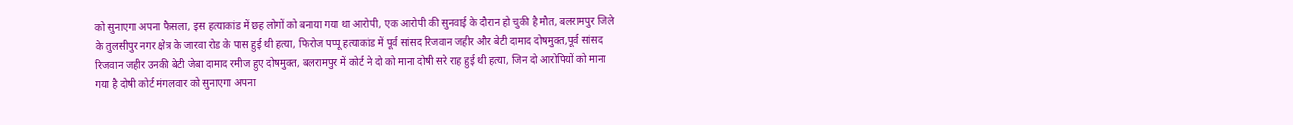को सुनाएगा अपना फैसला, इस हत्याकांड में छह लोगों को बनाया गया था आरोपी, एक आरोपी की सुनवाई के दौरान हो चुकी है मौत, बलरामपुर जिले के तुलसीपुर नगर क्षेत्र के जारवा रोड के पास हुई थी हत्या, फिरोज पप्पू हत्याकांड में पूर्व सांसद रिजवान जहीर और बेटी दामाद दोषमुक्त,पूर्व सांसद रिजवान जहीर उनकी बेटी जेबा दामाद रमीज हुए दोषमुक्त, बलरामपुर में कोर्ट ने दो को माना दोषी सरे राह हुई थी हत्या, जिन दो आरोपियों को माना गया है दोषी कोर्ट मंगलवार को सुनाएगा अपना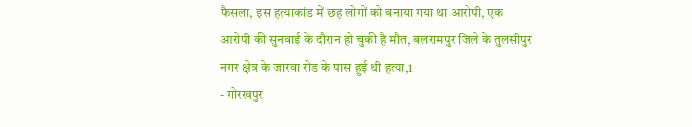फैसला, इस हत्याकांड में छह लोगों को बनाया गया था आरोपी, एक आरोपी की सुनवाई के दौरान हो चुकी है मौत, बलरामपुर जिले के तुलसीपुर नगर क्षेत्र के जारवा रोड के पास हुई थी हत्या,1
- गोरखपुर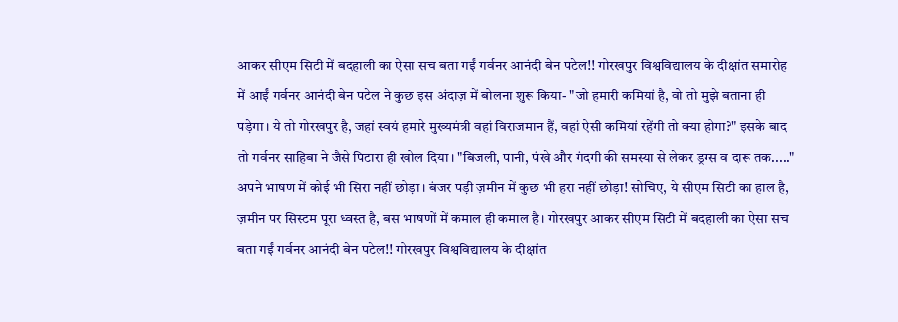आकर सीएम सिटी में बदहाली का ऐसा सच बता गईं गर्वनर आनंदी बेन पटेल!! गोरखपुर विश्वविद्यालय के दीक्षांत समारोह में आईं गर्वनर आनंदी बेन पटेल ने कुछ इस अंदाज़ में बोलना शुरू किया- "जो हमारी कमियां है, वो तो मुझे बताना ही पड़ेगा। ये तो गोरखपुर है, जहां स्वयं हमारे मुख्यमंत्री वहां विराजमान हैं, वहां ऐसी कमियां रहेंगी तो क्या होगा?" इसके बाद तो गर्वनर साहिबा ने जैसे पिटारा ही खोल दिया। "बिजली, पानी, पंखे और गंदगी की समस्या से लेकर ड्रग्स व दारू तक....." अपने भाषण में कोई भी सिरा नहीं छोड़ा। बंजर पड़ी ज़मीन में कुछ भी हरा नहीं छोड़ा! सोचिए, ये सीएम सिटी का हाल है, ज़मीन पर सिस्टम पूरा ध्वस्त है, बस भाषणों में कमाल ही कमाल है। गोरखपुर आकर सीएम सिटी में बदहाली का ऐसा सच बता गईं गर्वनर आनंदी बेन पटेल!! गोरखपुर विश्वविद्यालय के दीक्षांत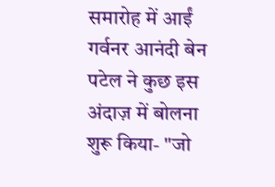समारोह में आईं गर्वनर आनंदी बेन पटेल ने कुछ इस अंदाज़ में बोलना शुरू किया- "जो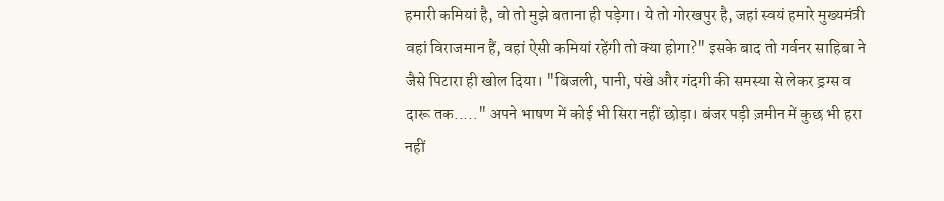हमारी कमियां है, वो तो मुझे बताना ही पड़ेगा। ये तो गोरखपुर है, जहां स्वयं हमारे मुख्यमंत्री वहां विराजमान हैं, वहां ऐसी कमियां रहेंगी तो क्या होगा?" इसके बाद तो गर्वनर साहिबा ने जैसे पिटारा ही खोल दिया। "बिजली, पानी, पंखे और गंदगी की समस्या से लेकर ड्रग्स व दारू तक....." अपने भाषण में कोई भी सिरा नहीं छोड़ा। बंजर पड़ी ज़मीन में कुछ भी हरा नहीं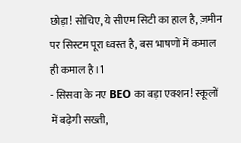छोड़ा! सोचिए, ये सीएम सिटी का हाल है, ज़मीन पर सिस्टम पूरा ध्वस्त है, बस भाषणों में कमाल ही कमाल है।1
- सिसवा के नए BEO का बड़ा एक्शन! स्कूलों में बढ़ेगी सख्ती,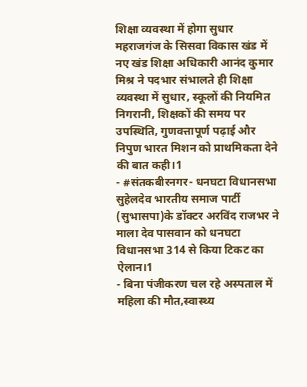शिक्षा व्यवस्था में होगा सुधार महराजगंज के सिसवा विकास खंड में नए खंड शिक्षा अधिकारी आनंद कुमार मिश्र ने पदभार संभालते ही शिक्षा व्यवस्था में सुधार, स्कूलों की नियमित निगरानी, शिक्षकों की समय पर उपस्थिति, गुणवत्तापूर्ण पढ़ाई और निपुण भारत मिशन को प्राथमिकता देने की बात कही।1
- #संतकबीरनगर- धनघटा विधानसभा सुहेलदेव भारतीय समाज पार्टी (सुभासपा)के डॉक्टर अरविंद राजभर ने माला देव पासवान को धनघटा विधानसभा 314 से किया टिकट का ऐलान।1
- बिना पंजीकरण चल रहे अस्पताल में महिला की मौत,स्वास्थ्य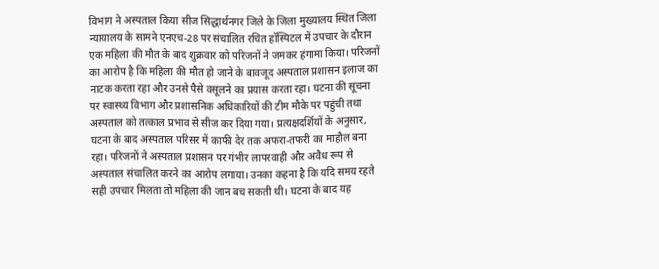विभाग ने अस्पताल किया सीज सिद्धार्थनगर जिले के जिला मुख्यालय स्थित जिला न्यायालय के सामने एनएच-28 पर संचालित रचित हॉस्पिटल में उपचार के दौरान एक महिला की मौत के बाद शुक्रवार को परिजनों ने जमकर हंगामा किया। परिजनों का आरोप है कि महिला की मौत हो जाने के बावजूद अस्पताल प्रशासन इलाज का नाटक करता रहा और उनसे पैसे वसूलने का प्रयास करता रहा। घटना की सूचना पर स्वास्थ्य विभाग और प्रशासनिक अधिकारियों की टीम मौके पर पहुंची तथा अस्पताल को तत्काल प्रभाव से सीज कर दिया गया। प्रत्यक्षदर्शियों के अनुसार, घटना के बाद अस्पताल परिसर में काफी देर तक अफरा-तफरी का माहौल बना रहा। परिजनों ने अस्पताल प्रशासन पर गंभीर लापरवाही और अवैध रूप से अस्पताल संचालित करने का आरोप लगाया। उनका कहना है कि यदि समय रहते सही उपचार मिलता तो महिला की जान बच सकती थी। घटना के बाद यह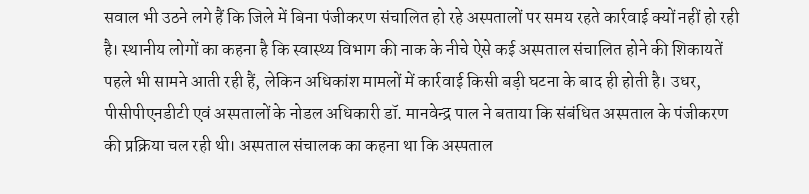सवाल भी उठने लगे हैं कि जिले में बिना पंजीकरण संचालित हो रहे अस्पतालों पर समय रहते कार्रवाई क्यों नहीं हो रही है। स्थानीय लोगों का कहना है कि स्वास्थ्य विभाग की नाक के नीचे ऐसे कई अस्पताल संचालित होने की शिकायतें पहले भी सामने आती रही हैं, लेकिन अधिकांश मामलों में कार्रवाई किसी बड़ी घटना के बाद ही होती है। उधर, पीसीपीएनडीटी एवं अस्पतालों के नोडल अधिकारी डॉ. मानवेन्द्र पाल ने बताया कि संबंधित अस्पताल के पंजीकरण की प्रक्रिया चल रही थी। अस्पताल संचालक का कहना था कि अस्पताल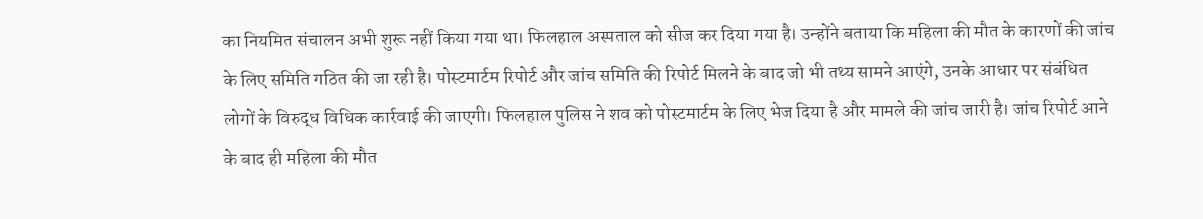का नियमित संचालन अभी शुरू नहीं किया गया था। फिलहाल अस्पताल को सीज कर दिया गया है। उन्होंने बताया कि महिला की मौत के कारणों की जांच के लिए समिति गठित की जा रही है। पोस्टमार्टम रिपोर्ट और जांच समिति की रिपोर्ट मिलने के बाद जो भी तथ्य सामने आएंगे, उनके आधार पर संबंधित लोगों के विरुद्ध विधिक कार्रवाई की जाएगी। फिलहाल पुलिस ने शव को पोस्टमार्टम के लिए भेज दिया है और मामले की जांच जारी है। जांच रिपोर्ट आने के बाद ही महिला की मौत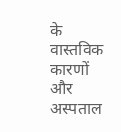के वास्तविक कारणों और अस्पताल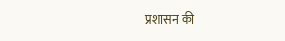प्रशासन की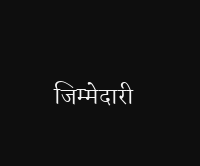जिम्मेदारी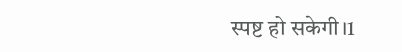स्पष्ट हो सकेगी।1